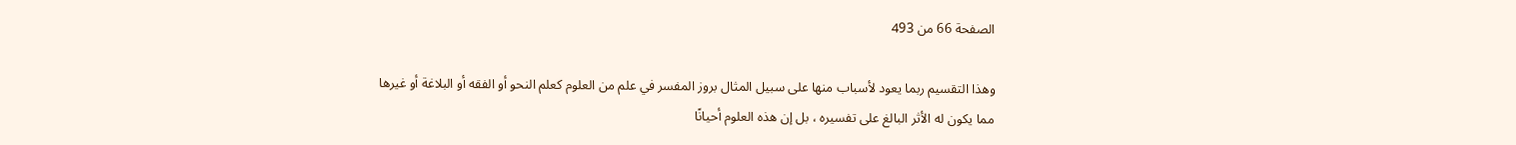الصفحة 66 من 493

وهذا التقسيم ربما يعود لأسباب منها على سبيل المثال بروز المفسر في علم من العلوم كعلم النحو أو الفقه أو البلاغة أو غيرها مما يكون له الأثر البالغ على تفسيره ، بل إن هذه العلوم أحيانًا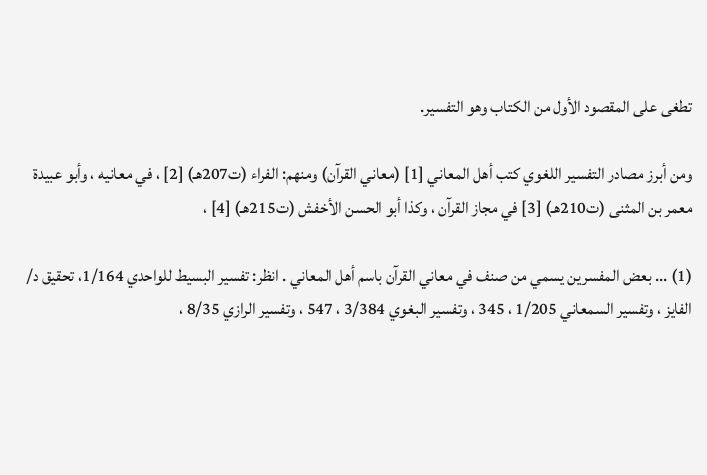تطغى على المقصود الأول من الكتاب وهو التفسير.

ومن أبرز مصادر التفسير اللغوي كتب أهل المعاني [1] (معاني القرآن) ومنهم: الفراء (ت207هـ) [2] ، في معانيه ، وأبو عبيدة معمر بن المثنى (ت210هـ) [3] في مجاز القرآن ، وكذا أبو الحسن الأخفش (ت215هـ) [4] ،

(1) ... بعض المفسرين يسمي من صنف في معاني القرآن باسم أهل المعاني . انظر: تفسير البسيط للواحدي 1/164، تحقيق د/ الفايز ، وتفسير السمعاني 1/205 ، 345 ، وتفسير البغوي 3/384 ، 547 ، وتفسير الرازي 8/35 ،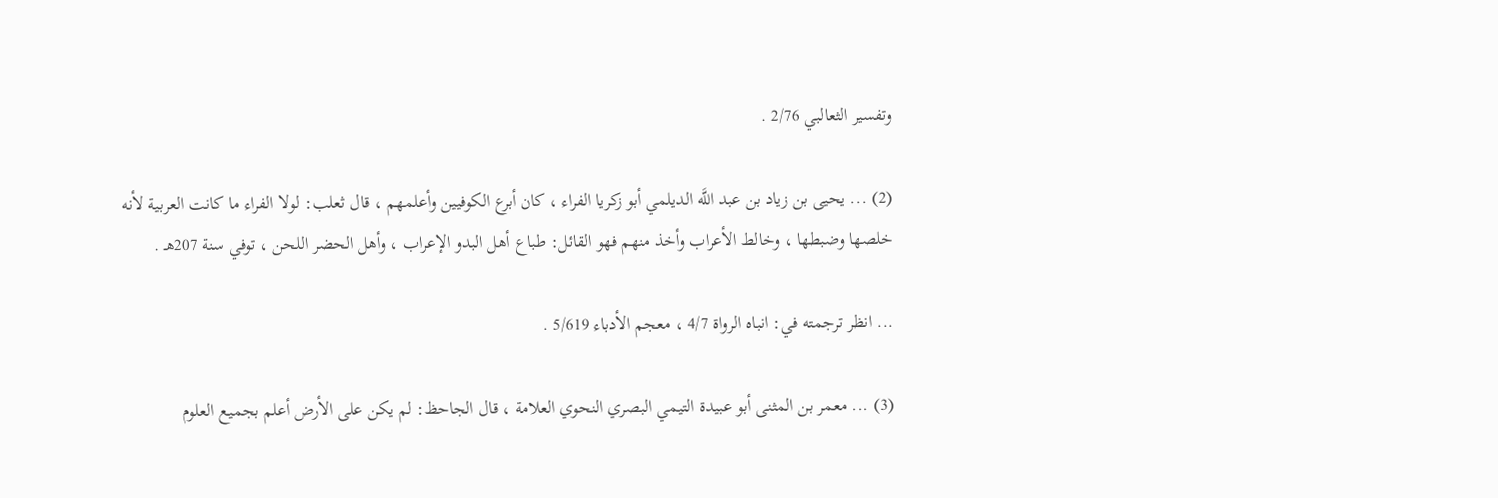وتفسير الثعالبي 2/76 .

(2) ... يحيى بن زياد بن عبد اللَّه الديلمي أبو زكريا الفراء ، كان أبرع الكوفيين وأعلمهم ، قال ثعلب: لولا الفراء ما كانت العربية لأنه خلصها وضبطها ، وخالط الأعراب وأخذ منهم فهو القائل: طباع أهل البدو الإعراب ، وأهل الحضر اللحن ، توفي سنة 207هـ .

... انظر ترجمته في: انباه الرواة 4/7 ، معجم الأدباء 5/619 .

(3) ... معمر بن المثنى أبو عبيدة التيمي البصري النحوي العلامة ، قال الجاحظ: لم يكن على الأرض أعلم بجميع العلوم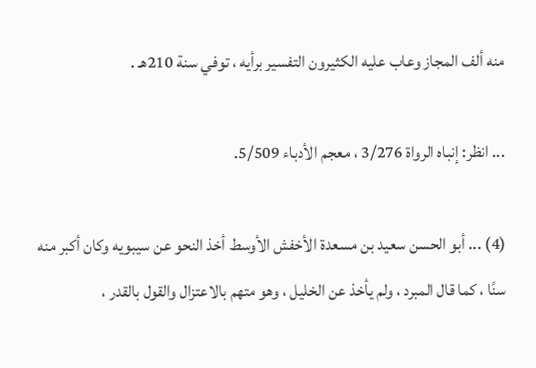منه ألف المجاز وعاب عليه الكثيرون التفسير برأيه ، توفي سنة 210هـ .

... انظر: إنباه الرواة 3/276 ، معجم الأدباء 5/509.

(4) ... أبو الحسن سعيد بن مسعدة الأخفش الأوسط أخذ النحو عن سيبويه وكان أكبر منه سنًا ، كما قال المبرد ، ولم يأخذ عن الخليل ، وهو متهم بالاعتزال والقول بالقدر ،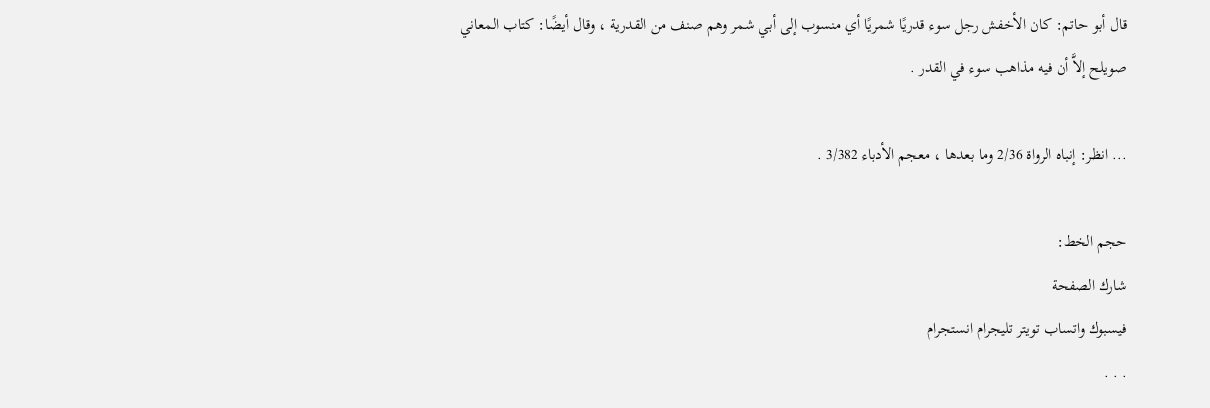قال أبو حاتم: كان الأخفش رجل سوء قدريًا شمريًا أي منسوب إلى أبي شمر وهم صنف من القدرية ، وقال أيضًا: كتاب المعاني صويلح إلاَّ أن فيه مذاهب سوء في القدر .

... انظر: إنباه الرواة 2/36 وما بعدها ، معجم الأدباء 3/382 .

حجم الخط:
شارك الصفحة
فيسبوك واتساب تويتر تليجرام انستجرام
. . .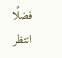فضلًا انتظر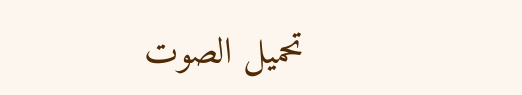تحميل الصوت